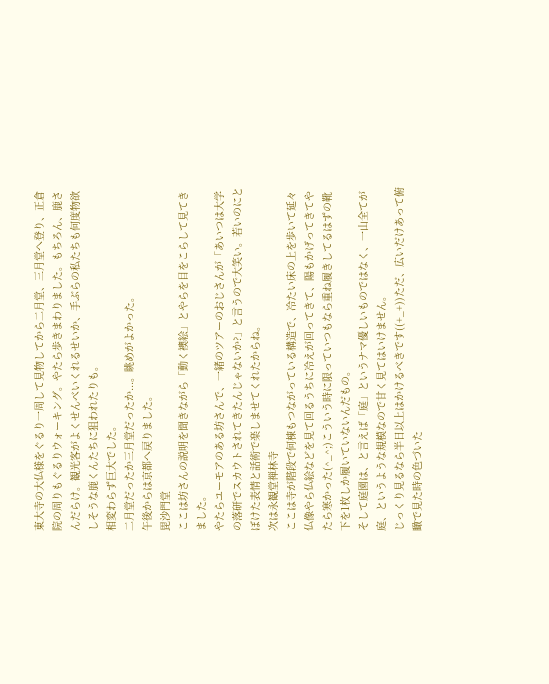東大寺の大仏様をぐるり一周して見物してから二月堂、三月堂へ登り、正倉院の周りもぐるりウォーキング。やたら歩きまわりました。もちろん、鹿さんだらけ。観光客がよくせんべいくれるせいか、手ぶらの私たちも何度物欲しそうな鹿くんたちに狙われたりも。
相変わらず巨大でした。
二月堂だったか三月堂だったか...。眺めがよかった。
午後からは京都へ戻りました。
毘沙門堂
ここは坊さんの説明を聞きながら「動く襖絵」とやらを目をこらして見てきました。
やたらユーモアのある坊さんで、一緒のツアーのおじさんが「あいつは大学の落研でスカウトされてきたんじゃないか?」と言うので大笑い。若いのにとぼけた表情と話術で楽しませてくれたからね。
次は永観堂禅林寺
ここは寺が階段で何棟もつながっている構造で、冷たい床の上を歩いて延々仏像やら仏絵などを見て回るうちに冷えが回ってきて、陽もかげってきてやたら寒かった(^_^;)こういう時に限っていつもなら重ね履きしてるはずの靴下を1枚しか履いていないんだもの。
そして庭園は、と言えば「庭」というナマ優しいものではなく、一山全てが庭、というような規模なので甘く見てはいけません。
じっくり見るなら半日以上はかけるべきです((+_+))ただ、広いだけあって俯瞰で見た時の色づいた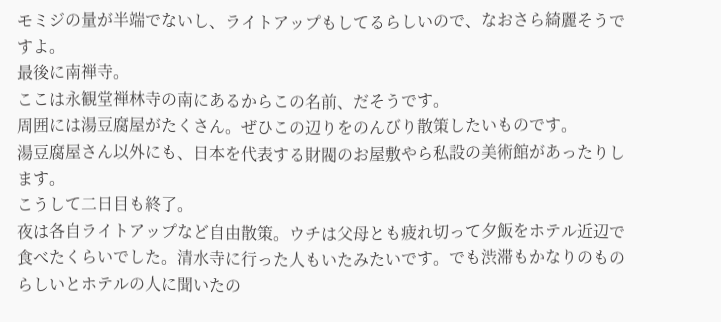モミジの量が半端でないし、ライトアップもしてるらしいので、なおさら綺麗そうですよ。
最後に南禅寺。
ここは永観堂禅林寺の南にあるからこの名前、だそうです。
周囲には湯豆腐屋がたくさん。ぜひこの辺りをのんびり散策したいものです。
湯豆腐屋さん以外にも、日本を代表する財閥のお屋敷やら私設の美術館があったりします。
こうして二日目も終了。
夜は各自ライトアップなど自由散策。ウチは父母とも疲れ切って夕飯をホテル近辺で食べたくらいでした。清水寺に行った人もいたみたいです。でも渋滞もかなりのものらしいとホテルの人に聞いたの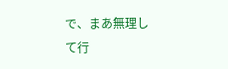で、まあ無理して行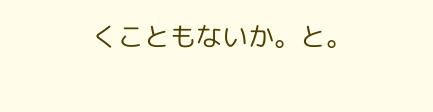くこともないか。と。